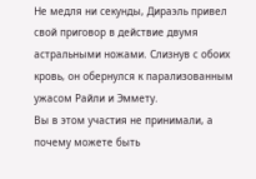Не медля ни секунды, Дираэль привел свой приговор в действие двумя астральными ножами. Слизнув с обоих кровь, он обернулся к парализованным ужасом Райли и Эммету.
Вы в этом участия не принимали, а почему можете быть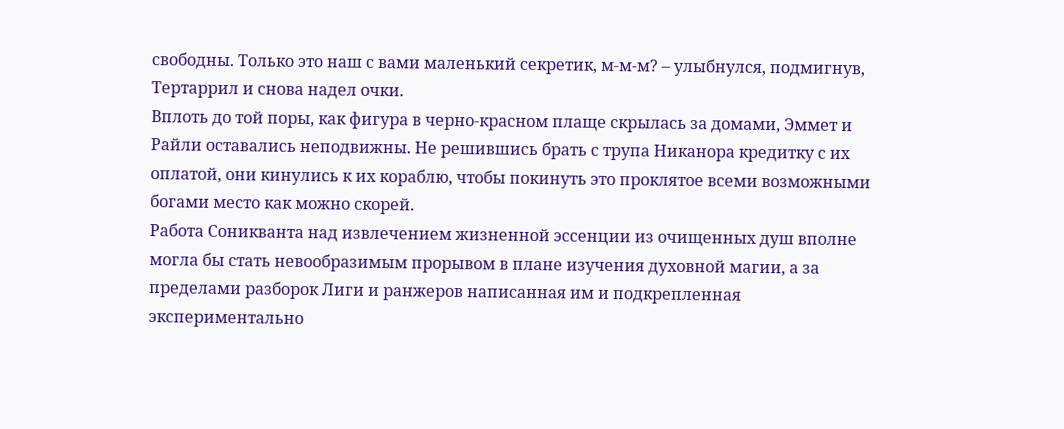свободны. Только это наш с вами маленький секретик, м-м-м? – улыбнулся, подмигнув, Тертаррил и снова надел очки.
Вплоть до той поры, как фигура в черно-красном плаще скрылась за домами, Эммет и Райли оставались неподвижны. Не решившись брать с трупа Никанора кредитку с их оплатой, они кинулись к их кораблю, чтобы покинуть это проклятое всеми возможными богами место как можно скорей.
Работа Соникванта над извлечением жизненной эссенции из очищенных душ вполне могла бы стать невообразимым прорывом в плане изучения духовной магии, а за пределами разборок Лиги и ранжеров написанная им и подкрепленная экспериментально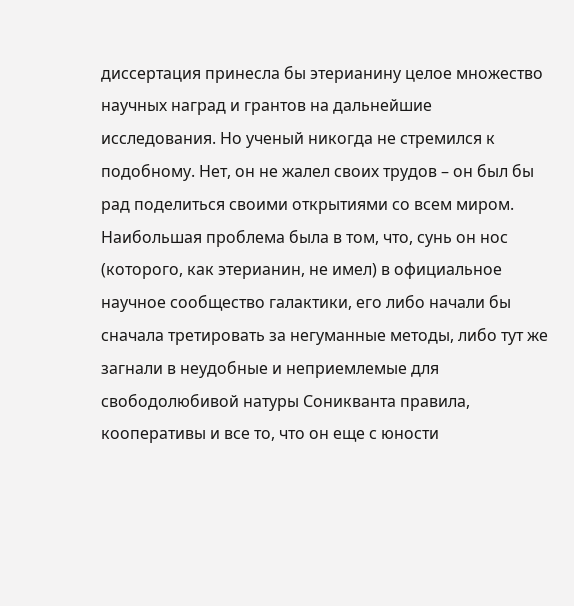диссертация принесла бы этерианину целое множество научных наград и грантов на дальнейшие исследования. Но ученый никогда не стремился к подобному. Нет, он не жалел своих трудов – он был бы рад поделиться своими открытиями со всем миром. Наибольшая проблема была в том, что, сунь он нос (которого, как этерианин, не имел) в официальное научное сообщество галактики, его либо начали бы сначала третировать за негуманные методы, либо тут же загнали в неудобные и неприемлемые для свободолюбивой натуры Соникванта правила, кооперативы и все то, что он еще с юности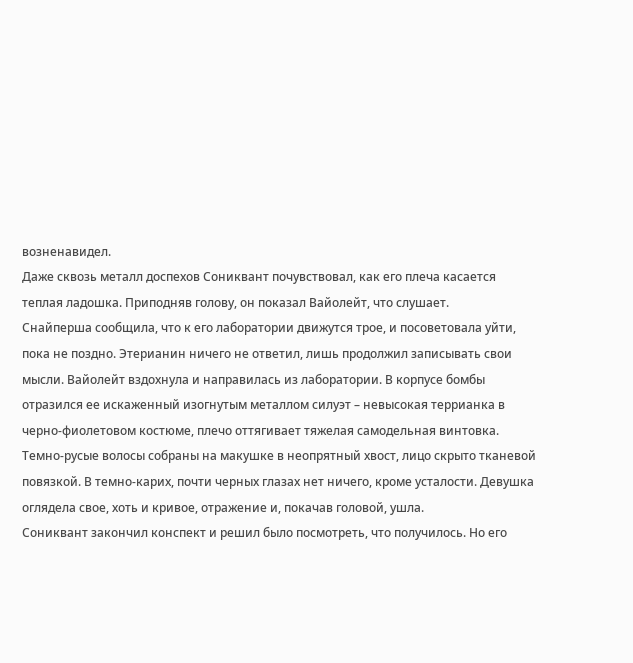возненавидел.
Даже сквозь металл доспехов Сониквант почувствовал, как его плеча касается теплая ладошка. Приподняв голову, он показал Вайолейт, что слушает.
Снайперша сообщила, что к его лаборатории движутся трое, и посоветовала уйти, пока не поздно. Этерианин ничего не ответил, лишь продолжил записывать свои мысли. Вайолейт вздохнула и направилась из лаборатории. В корпусе бомбы отразился ее искаженный изогнутым металлом силуэт – невысокая террианка в черно-фиолетовом костюме, плечо оттягивает тяжелая самодельная винтовка. Темно-русые волосы собраны на макушке в неопрятный хвост, лицо скрыто тканевой повязкой. В темно-карих, почти черных глазах нет ничего, кроме усталости. Девушка оглядела свое, хоть и кривое, отражение и, покачав головой, ушла.
Сониквант закончил конспект и решил было посмотреть, что получилось. Но его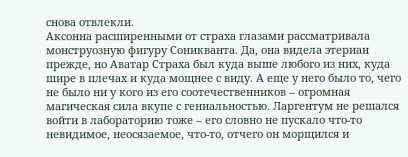снова отвлекли.
Аксонна расширенными от страха глазами рассматривала монструозную фигуру Соникванта. Да, она видела этериан прежде, но Аватар Страха был куда выше любого из них, куда шире в плечах и куда мощнее с виду. А еще у него было то, чего не было ни у кого из его соотечественников – огромная магическая сила вкупе с гениальностью. Ларгентум не решался войти в лабораторию тоже – его словно не пускало что-то невидимое, неосязаемое, что-то, отчего он морщился и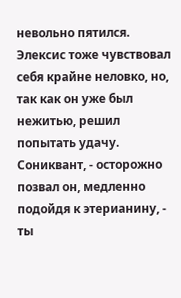невольно пятился. Элексис тоже чувствовал себя крайне неловко, но, так как он уже был нежитью, решил попытать удачу.
Сониквант, - осторожно позвал он, медленно подойдя к этерианину, - ты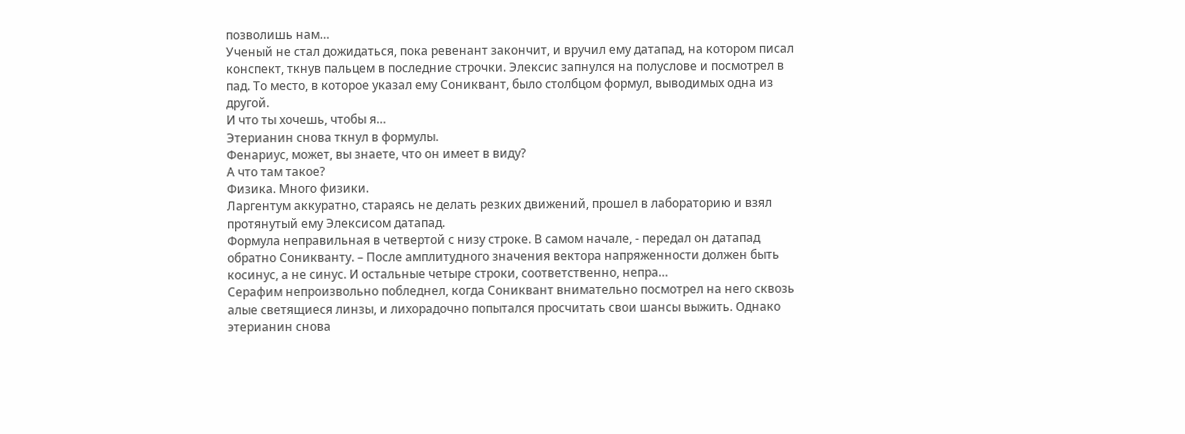позволишь нам…
Ученый не стал дожидаться, пока ревенант закончит, и вручил ему датапад, на котором писал конспект, ткнув пальцем в последние строчки. Элексис запнулся на полуслове и посмотрел в пад. То место, в которое указал ему Сониквант, было столбцом формул, выводимых одна из другой.
И что ты хочешь, чтобы я…
Этерианин снова ткнул в формулы.
Фенариус, может, вы знаете, что он имеет в виду?
А что там такое?
Физика. Много физики.
Ларгентум аккуратно, стараясь не делать резких движений, прошел в лабораторию и взял протянутый ему Элексисом датапад.
Формула неправильная в четвертой с низу строке. В самом начале, - передал он датапад обратно Соникванту. – После амплитудного значения вектора напряженности должен быть косинус, а не синус. И остальные четыре строки, соответственно, непра…
Серафим непроизвольно побледнел, когда Сониквант внимательно посмотрел на него сквозь алые светящиеся линзы, и лихорадочно попытался просчитать свои шансы выжить. Однако этерианин снова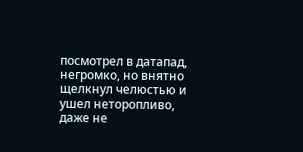посмотрел в датапад, негромко, но внятно щелкнул челюстью и ушел неторопливо, даже не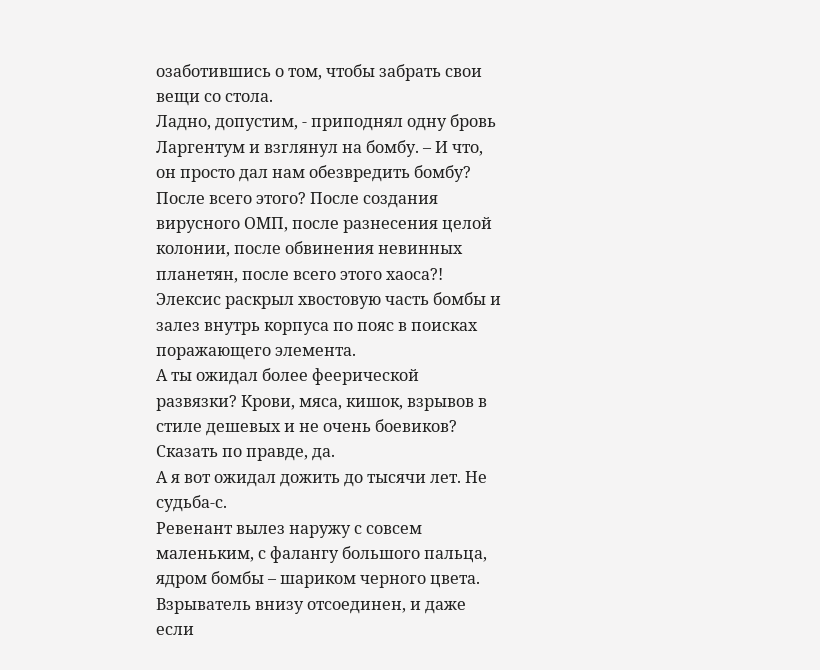озаботившись о том, чтобы забрать свои вещи со стола.
Ладно, допустим, - приподнял одну бровь Ларгентум и взглянул на бомбу. – И что, он просто дал нам обезвредить бомбу? После всего этого? После создания вирусного ОМП, после разнесения целой колонии, после обвинения невинных планетян, после всего этого хаоса?!
Элексис раскрыл хвостовую часть бомбы и залез внутрь корпуса по пояс в поисках поражающего элемента.
А ты ожидал более феерической развязки? Крови, мяса, кишок, взрывов в стиле дешевых и не очень боевиков?
Сказать по правде, да.
А я вот ожидал дожить до тысячи лет. Не судьба-с.
Ревенант вылез наружу с совсем маленьким, с фалангу большого пальца, ядром бомбы – шариком черного цвета.
Взрыватель внизу отсоединен, и даже если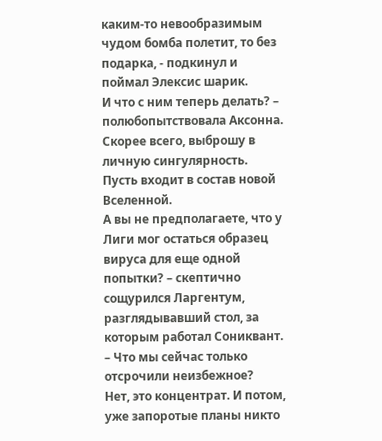каким-то невообразимым чудом бомба полетит, то без подарка, - подкинул и поймал Элексис шарик.
И что с ним теперь делать? – полюбопытствовала Аксонна.
Скорее всего, выброшу в личную сингулярность. Пусть входит в состав новой Вселенной.
А вы не предполагаете, что у Лиги мог остаться образец вируса для еще одной попытки? – скептично сощурился Ларгентум, разглядывавший стол, за которым работал Сониквант. – Что мы сейчас только отсрочили неизбежное?
Нет, это концентрат. И потом, уже запоротые планы никто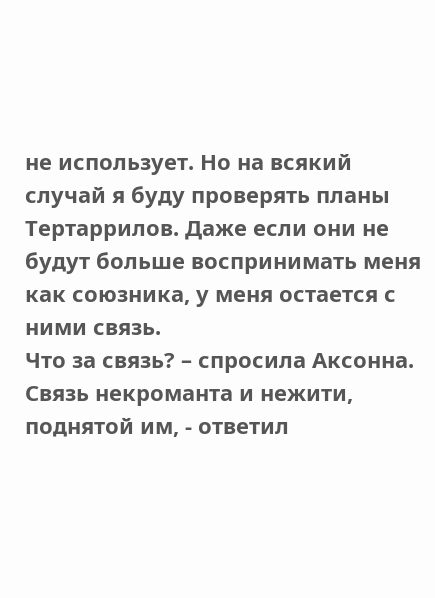не использует. Но на всякий случай я буду проверять планы Тертаррилов. Даже если они не будут больше воспринимать меня как союзника, у меня остается с ними связь.
Что за связь? – спросила Аксонна.
Связь некроманта и нежити, поднятой им, - ответил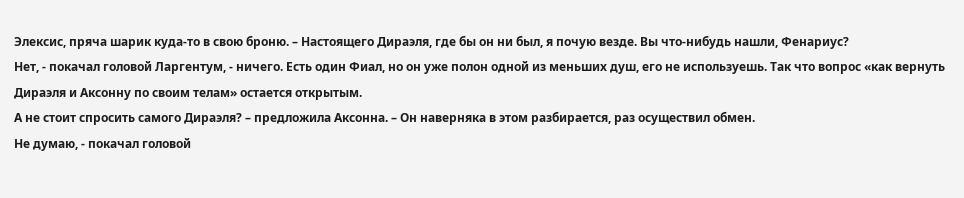Элексис, пряча шарик куда-то в свою броню. – Настоящего Дираэля, где бы он ни был, я почую везде. Вы что-нибудь нашли, Фенариус?
Нет, - покачал головой Ларгентум, - ничего. Есть один Фиал, но он уже полон одной из меньших душ, его не используешь. Так что вопрос «как вернуть Дираэля и Аксонну по своим телам» остается открытым.
А не стоит спросить самого Дираэля? – предложила Аксонна. – Он наверняка в этом разбирается, раз осуществил обмен.
Не думаю, - покачал головой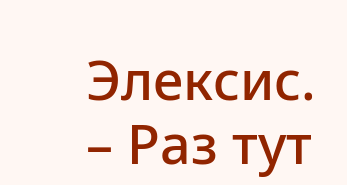Элексис. – Раз тут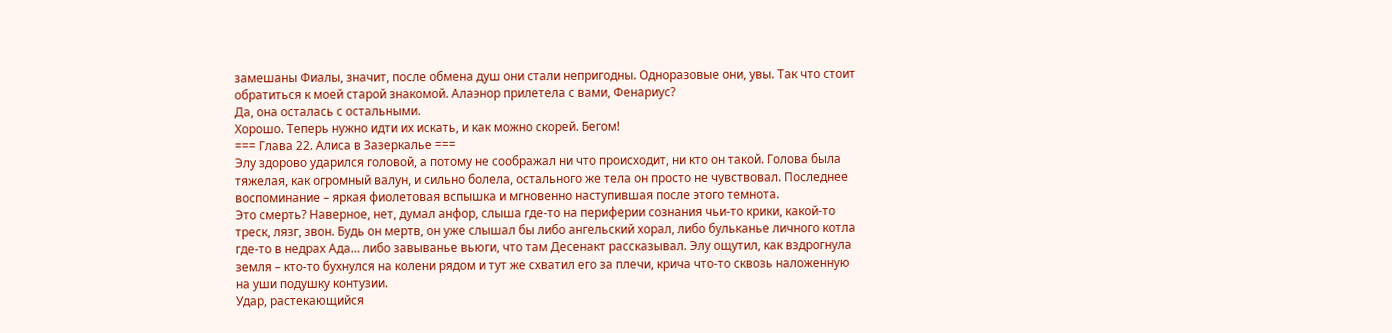замешаны Фиалы, значит, после обмена душ они стали непригодны. Одноразовые они, увы. Так что стоит обратиться к моей старой знакомой. Алаэнор прилетела с вами, Фенариус?
Да, она осталась с остальными.
Хорошо. Теперь нужно идти их искать, и как можно скорей. Бегом!
=== Глава 22. Алиса в Зазеркалье ===
Элу здорово ударился головой, а потому не соображал ни что происходит, ни кто он такой. Голова была тяжелая, как огромный валун, и сильно болела, остального же тела он просто не чувствовал. Последнее воспоминание – яркая фиолетовая вспышка и мгновенно наступившая после этого темнота.
Это смерть? Наверное, нет, думал анфор, слыша где-то на периферии сознания чьи-то крики, какой-то треск, лязг, звон. Будь он мертв, он уже слышал бы либо ангельский хорал, либо бульканье личного котла где-то в недрах Ада… либо завыванье вьюги, что там Десенакт рассказывал. Элу ощутил, как вздрогнула земля – кто-то бухнулся на колени рядом и тут же схватил его за плечи, крича что-то сквозь наложенную на уши подушку контузии.
Удар, растекающийся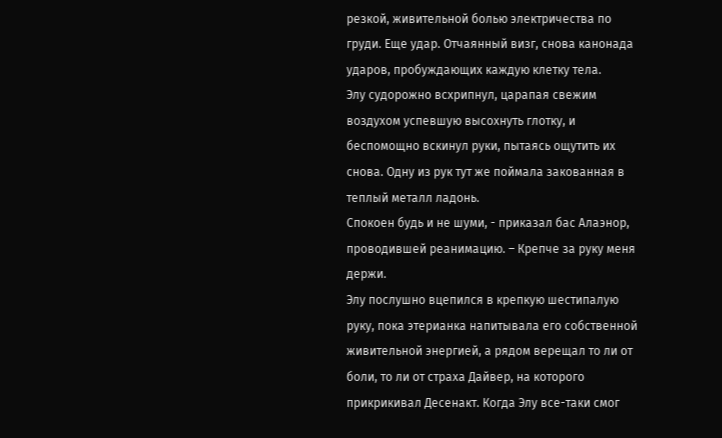резкой, живительной болью электричества по груди. Еще удар. Отчаянный визг, снова канонада ударов, пробуждающих каждую клетку тела.
Элу судорожно всхрипнул, царапая свежим воздухом успевшую высохнуть глотку, и беспомощно вскинул руки, пытаясь ощутить их снова. Одну из рук тут же поймала закованная в теплый металл ладонь.
Спокоен будь и не шуми, - приказал бас Алаэнор, проводившей реанимацию. – Крепче за руку меня держи.
Элу послушно вцепился в крепкую шестипалую руку, пока этерианка напитывала его собственной живительной энергией, а рядом верещал то ли от боли, то ли от страха Дайвер, на которого прикрикивал Десенакт. Когда Элу все-таки смог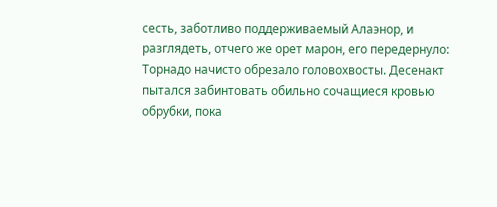сесть, заботливо поддерживаемый Алаэнор, и разглядеть, отчего же орет марон, его передернуло: Торнадо начисто обрезало головохвосты. Десенакт пытался забинтовать обильно сочащиеся кровью обрубки, пока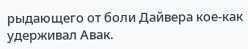рыдающего от боли Дайвера кое-как удерживал Авак.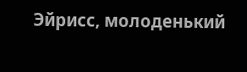Эйрисс, молоденький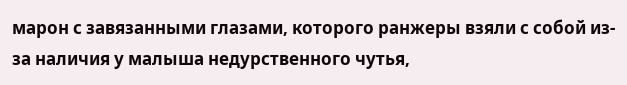марон с завязанными глазами, которого ранжеры взяли с собой из-за наличия у малыша недурственного чутья,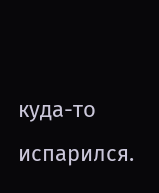куда-то испарился.